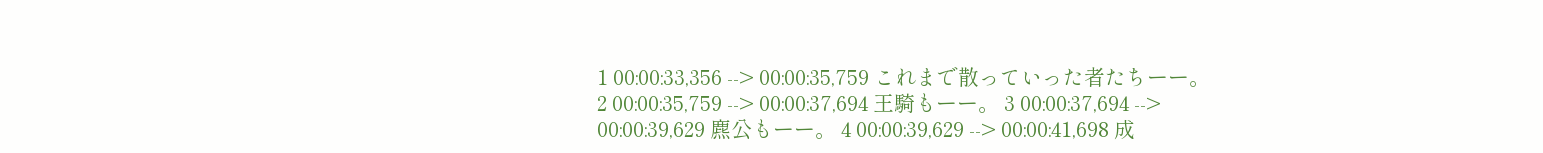1 00:00:33,356 --> 00:00:35,759 これまで散っていった者たちーー。 2 00:00:35,759 --> 00:00:37,694 王騎もーー。 3 00:00:37,694 --> 00:00:39,629 麃公もーー。 4 00:00:39,629 --> 00:00:41,698 成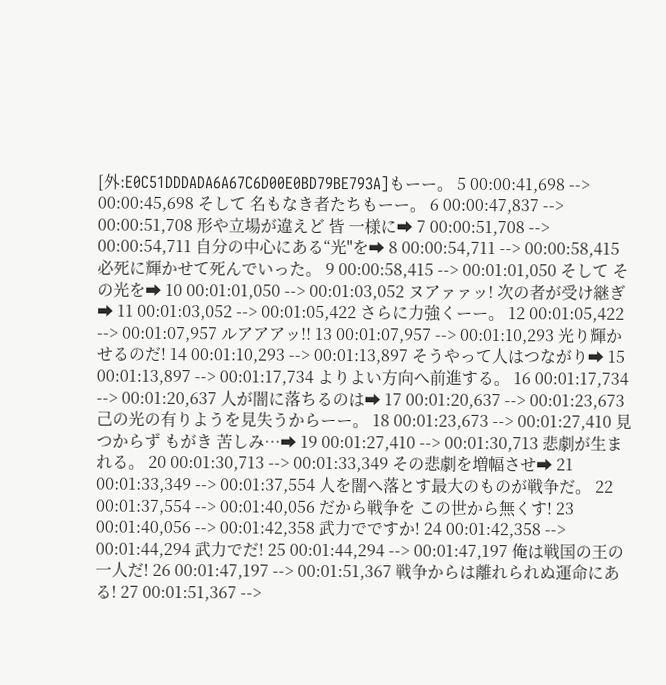[外:E0C51DDDADA6A67C6D00E0BD79BE793A]もーー。 5 00:00:41,698 --> 00:00:45,698 そして 名もなき者たちもーー。 6 00:00:47,837 --> 00:00:51,708 形や立場が違えど 皆 一様に➡ 7 00:00:51,708 --> 00:00:54,711 自分の中心にある“光"を➡ 8 00:00:54,711 --> 00:00:58,415 必死に輝かせて死んでいった。 9 00:00:58,415 --> 00:01:01,050 そして その光を➡ 10 00:01:01,050 --> 00:01:03,052 ヌアァァッ! 次の者が受け継ぎ➡ 11 00:01:03,052 --> 00:01:05,422 さらに力強くーー。 12 00:01:05,422 --> 00:01:07,957 ルアアアッ!! 13 00:01:07,957 --> 00:01:10,293 光り輝かせるのだ! 14 00:01:10,293 --> 00:01:13,897 そうやって人はつながり➡ 15 00:01:13,897 --> 00:01:17,734 よりよい方向へ前進する。 16 00:01:17,734 --> 00:01:20,637 人が闇に落ちるのは➡ 17 00:01:20,637 --> 00:01:23,673 己の光の有りようを見失うからーー。 18 00:01:23,673 --> 00:01:27,410 見つからず もがき 苦しみ…➡ 19 00:01:27,410 --> 00:01:30,713 悲劇が生まれる。 20 00:01:30,713 --> 00:01:33,349 その悲劇を増幅させ➡ 21 00:01:33,349 --> 00:01:37,554 人を闇へ落とす最大のものが戦争だ。 22 00:01:37,554 --> 00:01:40,056 だから戦争を この世から無くす! 23 00:01:40,056 --> 00:01:42,358 武力でですか! 24 00:01:42,358 --> 00:01:44,294 武力でだ! 25 00:01:44,294 --> 00:01:47,197 俺は戦国の王の一人だ! 26 00:01:47,197 --> 00:01:51,367 戦争からは離れられぬ運命にある! 27 00:01:51,367 -->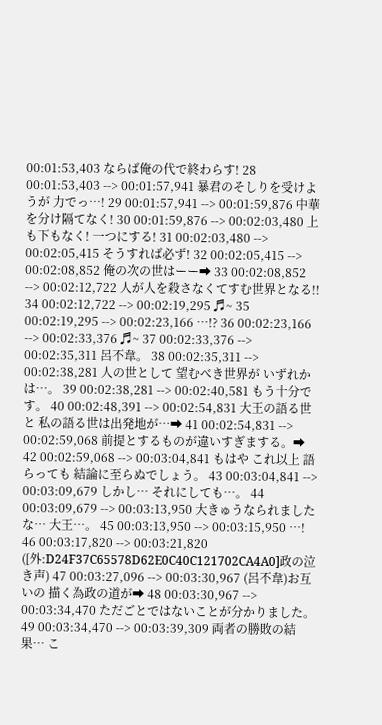00:01:53,403 ならば俺の代で終わらす! 28 00:01:53,403 --> 00:01:57,941 暴君のそしりを受けようが 力でっ…! 29 00:01:57,941 --> 00:01:59,876 中華を分け隔てなく! 30 00:01:59,876 --> 00:02:03,480 上も下もなく! 一つにする! 31 00:02:03,480 --> 00:02:05,415 そうすれば必ず! 32 00:02:05,415 --> 00:02:08,852 俺の次の世はーー➡ 33 00:02:08,852 --> 00:02:12,722 人が人を殺さなくてすむ世界となる!! 34 00:02:12,722 --> 00:02:19,295 ♬~ 35 00:02:19,295 --> 00:02:23,166 …!? 36 00:02:23,166 --> 00:02:33,376 ♬~ 37 00:02:33,376 --> 00:02:35,311 呂不韋。 38 00:02:35,311 --> 00:02:38,281 人の世として 望むべき世界が いずれかは…。 39 00:02:38,281 --> 00:02:40,581 もう十分です。 40 00:02:48,391 --> 00:02:54,831 大王の語る世と 私の語る世は出発地が…➡ 41 00:02:54,831 --> 00:02:59,068 前提とするものが違いすぎまする。➡ 42 00:02:59,068 --> 00:03:04,841 もはや これ以上 語らっても 結論に至らぬでしょう。 43 00:03:04,841 --> 00:03:09,679 しかし… それにしても…。 44 00:03:09,679 --> 00:03:13,950 大きゅうなられましたな… 大王…。 45 00:03:13,950 --> 00:03:15,950 …! 46 00:03:17,820 --> 00:03:21,820 ([外:D24F37C65578D62E0C40C121702CA4A0]政の泣き声) 47 00:03:27,096 --> 00:03:30,967 (呂不韋)お互いの 描く為政の道が➡ 48 00:03:30,967 --> 00:03:34,470 ただごとではないことが分かりました。 49 00:03:34,470 --> 00:03:39,309 両者の勝敗の結果… こ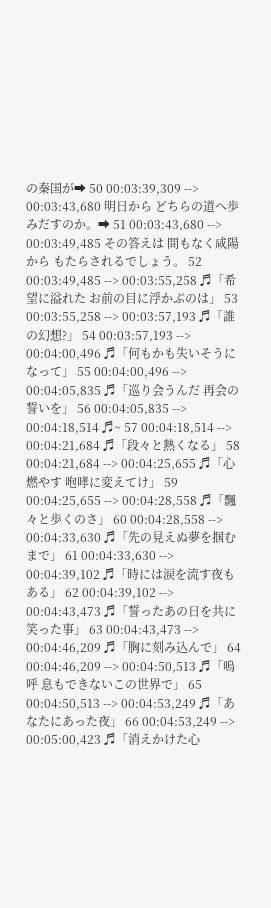の秦国が➡ 50 00:03:39,309 --> 00:03:43,680 明日から どちらの道へ歩みだすのか。➡ 51 00:03:43,680 --> 00:03:49,485 その答えは 間もなく咸陽から もたらされるでしょう。 52 00:03:49,485 --> 00:03:55,258 ♬「希望に溢れた お前の目に浮かぶのは」 53 00:03:55,258 --> 00:03:57,193 ♬「誰の幻想?」 54 00:03:57,193 --> 00:04:00,496 ♬「何もかも失いそうになって」 55 00:04:00,496 --> 00:04:05,835 ♬「巡り会うんだ 再会の誓いを」 56 00:04:05,835 --> 00:04:18,514 ♬~ 57 00:04:18,514 --> 00:04:21,684 ♬「段々と熱くなる」 58 00:04:21,684 --> 00:04:25,655 ♬「心 燃やす 咆哮に変えてけ」 59 00:04:25,655 --> 00:04:28,558 ♬「飄々と歩くのさ」 60 00:04:28,558 --> 00:04:33,630 ♬「先の見えぬ夢を掴むまで」 61 00:04:33,630 --> 00:04:39,102 ♬「時には涙を流す夜もある」 62 00:04:39,102 --> 00:04:43,473 ♬「誓ったあの日を共に笑った事」 63 00:04:43,473 --> 00:04:46,209 ♬「胸に刻み込んで」 64 00:04:46,209 --> 00:04:50,513 ♬「嗚呼 息もできないこの世界で」 65 00:04:50,513 --> 00:04:53,249 ♬「あなたにあった夜」 66 00:04:53,249 --> 00:05:00,423 ♬「消えかけた心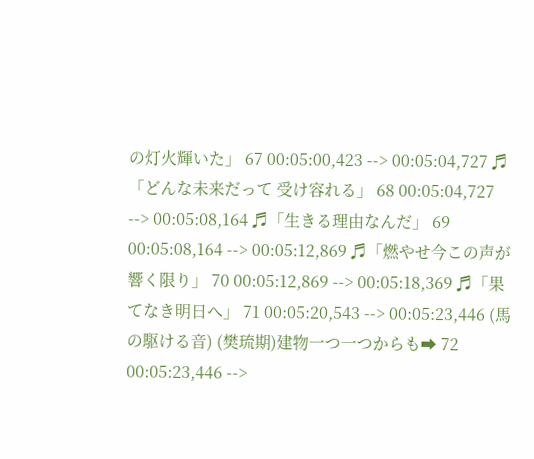の灯火輝いた」 67 00:05:00,423 --> 00:05:04,727 ♬「どんな未来だって 受け容れる」 68 00:05:04,727 --> 00:05:08,164 ♬「生きる理由なんだ」 69 00:05:08,164 --> 00:05:12,869 ♬「燃やせ今この声が響く限り」 70 00:05:12,869 --> 00:05:18,369 ♬「果てなき明日へ」 71 00:05:20,543 --> 00:05:23,446 (馬の駆ける音) (樊琉期)建物一つ一つからも➡ 72 00:05:23,446 -->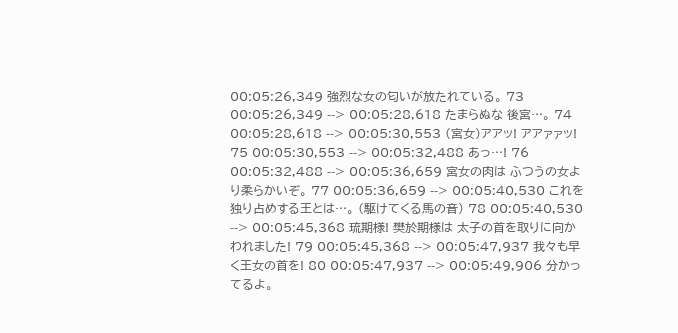00:05:26,349 強烈な女の匂いが放たれている。 73 00:05:26,349 --> 00:05:28,618 たまらぬな 後宮…。 74 00:05:28,618 --> 00:05:30,553 (宮女)アアッ! アアァァッ! 75 00:05:30,553 --> 00:05:32,488 あっ…! 76 00:05:32,488 --> 00:05:36,659 宮女の肉は ふつうの女より柔らかいぞ。 77 00:05:36,659 --> 00:05:40,530 これを独り占めする王とは…。 (駆けてくる馬の音) 78 00:05:40,530 --> 00:05:45,368 琉期様! 樊於期様は 太子の首を取りに向かわれました! 79 00:05:45,368 --> 00:05:47,937 我々も早く王女の首を! 80 00:05:47,937 --> 00:05:49,906 分かってるよ。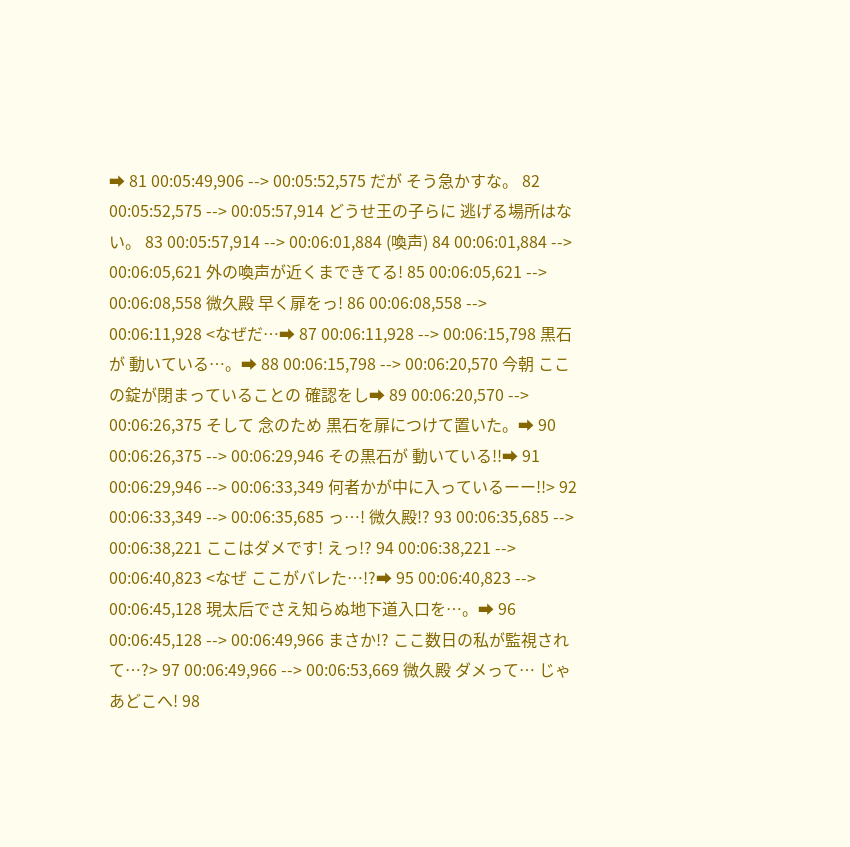➡ 81 00:05:49,906 --> 00:05:52,575 だが そう急かすな。 82 00:05:52,575 --> 00:05:57,914 どうせ王の子らに 逃げる場所はない。 83 00:05:57,914 --> 00:06:01,884 (喚声) 84 00:06:01,884 --> 00:06:05,621 外の喚声が近くまできてる! 85 00:06:05,621 --> 00:06:08,558 微久殿 早く扉をっ! 86 00:06:08,558 --> 00:06:11,928 <なぜだ…➡ 87 00:06:11,928 --> 00:06:15,798 黒石が 動いている…。➡ 88 00:06:15,798 --> 00:06:20,570 今朝 ここの錠が閉まっていることの 確認をし➡ 89 00:06:20,570 --> 00:06:26,375 そして 念のため 黒石を扉につけて置いた。➡ 90 00:06:26,375 --> 00:06:29,946 その黒石が 動いている!!➡ 91 00:06:29,946 --> 00:06:33,349 何者かが中に入っているーー!!> 92 00:06:33,349 --> 00:06:35,685 っ…! 微久殿!? 93 00:06:35,685 --> 00:06:38,221 ここはダメです! えっ!? 94 00:06:38,221 --> 00:06:40,823 <なぜ ここがバレた…!?➡ 95 00:06:40,823 --> 00:06:45,128 現太后でさえ知らぬ地下道入口を…。➡ 96 00:06:45,128 --> 00:06:49,966 まさか!? ここ数日の私が監視されて…?> 97 00:06:49,966 --> 00:06:53,669 微久殿 ダメって… じゃあどこへ! 98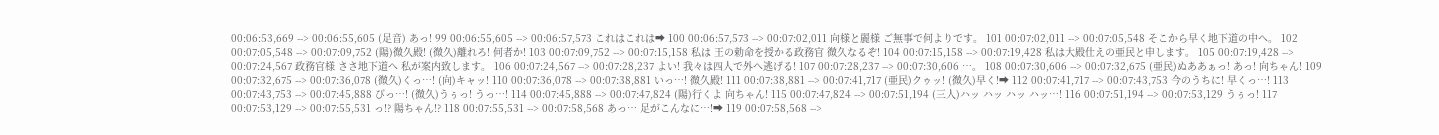00:06:53,669 --> 00:06:55,605 (足音) あっ! 99 00:06:55,605 --> 00:06:57,573 これはこれは➡ 100 00:06:57,573 --> 00:07:02,011 向様と麗様 ご無事で何よりです。 101 00:07:02,011 --> 00:07:05,548 そこから早く地下道の中へ。 102 00:07:05,548 --> 00:07:09,752 (陽)微久殿! (微久)離れろ! 何者か! 103 00:07:09,752 --> 00:07:15,158 私は 王の勅命を授かる政務官 微久なるぞ! 104 00:07:15,158 --> 00:07:19,428 私は大殿仕えの亜民と申します。 105 00:07:19,428 --> 00:07:24,567 政務官様 ささ地下道へ 私が案内致します。 106 00:07:24,567 --> 00:07:28,237 よい! 我々は四人で外へ逃げる! 107 00:07:28,237 --> 00:07:30,606 …。 108 00:07:30,606 --> 00:07:32,675 (亜民)ぬああぁっ! あっ! 向ちゃん! 109 00:07:32,675 --> 00:07:36,078 (微久)くっ…! (向)キャッ! 110 00:07:36,078 --> 00:07:38,881 いっ…! 微久殿! 111 00:07:38,881 --> 00:07:41,717 (亜民)クゥッ! (微久)早く!➡ 112 00:07:41,717 --> 00:07:43,753 今のうちに! 早くっ…! 113 00:07:43,753 --> 00:07:45,888 びっ…! (微久)うぅっ! うっ…! 114 00:07:45,888 --> 00:07:47,824 (陽)行くよ 向ちゃん! 115 00:07:47,824 --> 00:07:51,194 (三人)ハッ ハッ ハッ ハッ…! 116 00:07:51,194 --> 00:07:53,129 うぅっ! 117 00:07:53,129 --> 00:07:55,531 っ!? 陽ちゃん!? 118 00:07:55,531 --> 00:07:58,568 あっ… 足がこんなに…!➡ 119 00:07:58,568 -->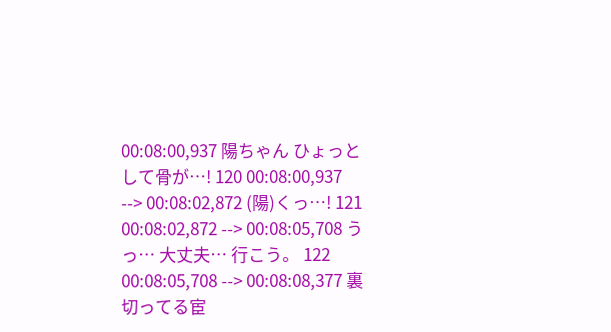00:08:00,937 陽ちゃん ひょっとして骨が…! 120 00:08:00,937 --> 00:08:02,872 (陽)くっ…! 121 00:08:02,872 --> 00:08:05,708 うっ… 大丈夫… 行こう。 122 00:08:05,708 --> 00:08:08,377 裏切ってる宦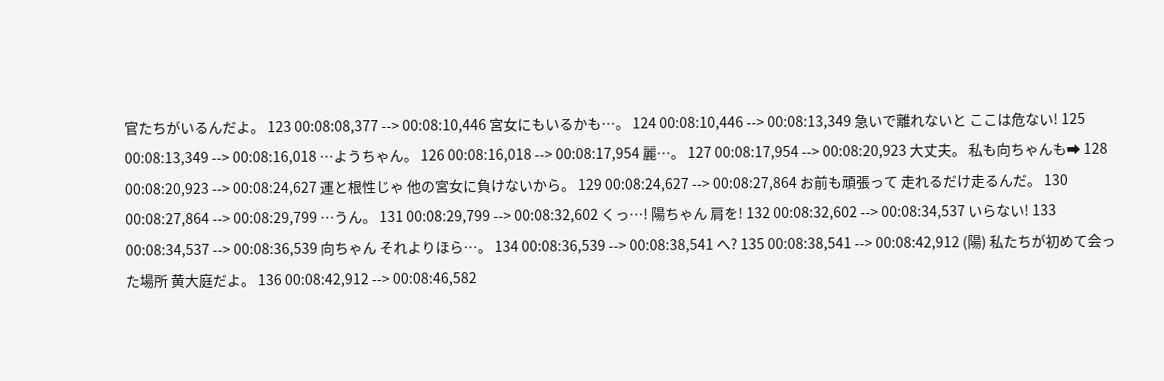官たちがいるんだよ。 123 00:08:08,377 --> 00:08:10,446 宮女にもいるかも…。 124 00:08:10,446 --> 00:08:13,349 急いで離れないと ここは危ない! 125 00:08:13,349 --> 00:08:16,018 …ようちゃん。 126 00:08:16,018 --> 00:08:17,954 麗…。 127 00:08:17,954 --> 00:08:20,923 大丈夫。 私も向ちゃんも➡ 128 00:08:20,923 --> 00:08:24,627 運と根性じゃ 他の宮女に負けないから。 129 00:08:24,627 --> 00:08:27,864 お前も頑張って 走れるだけ走るんだ。 130 00:08:27,864 --> 00:08:29,799 …うん。 131 00:08:29,799 --> 00:08:32,602 くっ…! 陽ちゃん 肩を! 132 00:08:32,602 --> 00:08:34,537 いらない! 133 00:08:34,537 --> 00:08:36,539 向ちゃん それよりほら…。 134 00:08:36,539 --> 00:08:38,541 へ? 135 00:08:38,541 --> 00:08:42,912 (陽) 私たちが初めて会った場所 黄大庭だよ。 136 00:08:42,912 --> 00:08:46,582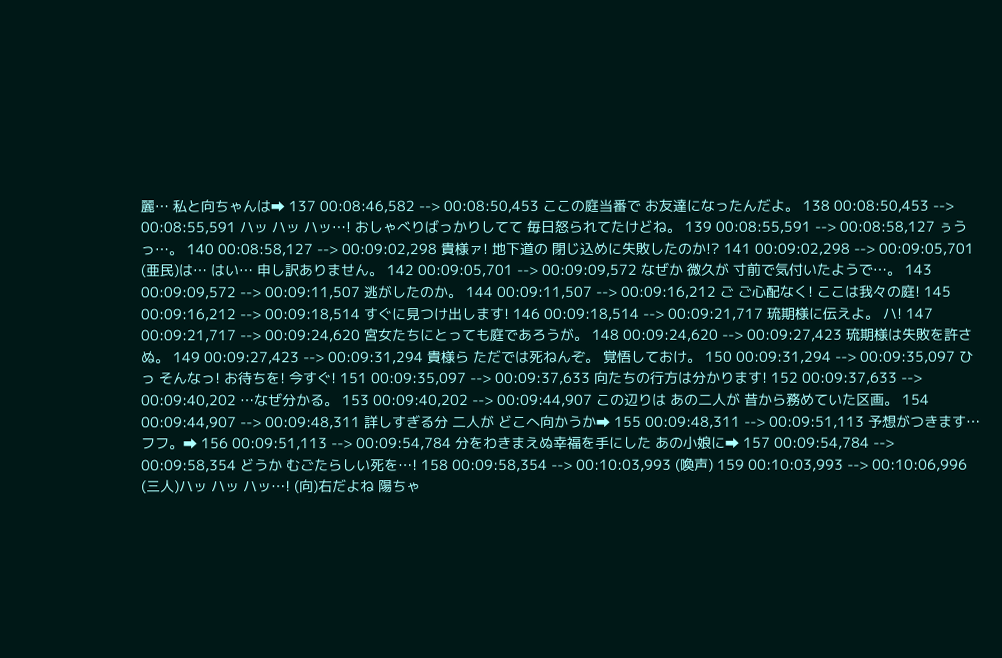麗… 私と向ちゃんは➡ 137 00:08:46,582 --> 00:08:50,453 ここの庭当番で お友達になったんだよ。 138 00:08:50,453 --> 00:08:55,591 ハッ ハッ ハッ…! おしゃべりばっかりしてて 毎日怒られてたけどね。 139 00:08:55,591 --> 00:08:58,127 ぅうっ…。 140 00:08:58,127 --> 00:09:02,298 貴様ァ! 地下道の 閉じ込めに失敗したのか!? 141 00:09:02,298 --> 00:09:05,701 (亜民)は… はい… 申し訳ありません。 142 00:09:05,701 --> 00:09:09,572 なぜか 微久が 寸前で気付いたようで…。 143 00:09:09,572 --> 00:09:11,507 逃がしたのか。 144 00:09:11,507 --> 00:09:16,212 ご ご心配なく! ここは我々の庭! 145 00:09:16,212 --> 00:09:18,514 すぐに見つけ出します! 146 00:09:18,514 --> 00:09:21,717 琉期様に伝えよ。 ハ! 147 00:09:21,717 --> 00:09:24,620 宮女たちにとっても庭であろうが。 148 00:09:24,620 --> 00:09:27,423 琉期様は失敗を許さぬ。 149 00:09:27,423 --> 00:09:31,294 貴様ら ただでは死ねんぞ。 覚悟しておけ。 150 00:09:31,294 --> 00:09:35,097 ひっ そんなっ! お待ちを! 今すぐ! 151 00:09:35,097 --> 00:09:37,633 向たちの行方は分かります! 152 00:09:37,633 --> 00:09:40,202 …なぜ分かる。 153 00:09:40,202 --> 00:09:44,907 この辺りは あの二人が 昔から務めていた区画。 154 00:09:44,907 --> 00:09:48,311 詳しすぎる分 二人が どこへ向かうか➡ 155 00:09:48,311 --> 00:09:51,113 予想がつきます… フフ。➡ 156 00:09:51,113 --> 00:09:54,784 分をわきまえぬ幸福を手にした あの小娘に➡ 157 00:09:54,784 --> 00:09:58,354 どうか むごたらしい死を…! 158 00:09:58,354 --> 00:10:03,993 (喚声) 159 00:10:03,993 --> 00:10:06,996 (三人)ハッ ハッ ハッ…! (向)右だよね 陽ちゃ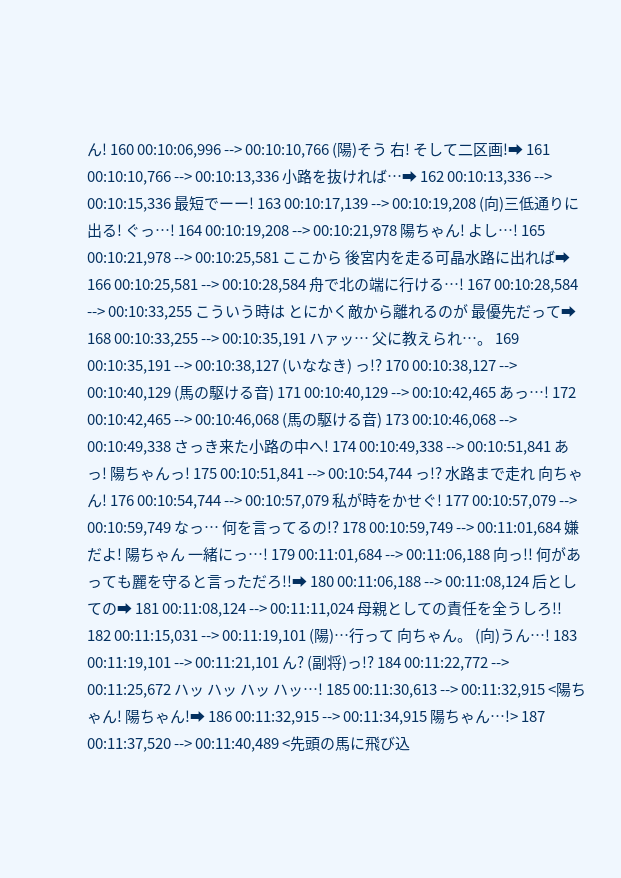ん! 160 00:10:06,996 --> 00:10:10,766 (陽)そう 右! そして二区画!➡ 161 00:10:10,766 --> 00:10:13,336 小路を抜ければ…➡ 162 00:10:13,336 --> 00:10:15,336 最短でーー! 163 00:10:17,139 --> 00:10:19,208 (向)三低通りに出る! ぐっ…! 164 00:10:19,208 --> 00:10:21,978 陽ちゃん! よし…! 165 00:10:21,978 --> 00:10:25,581 ここから 後宮内を走る可晶水路に出れば➡ 166 00:10:25,581 --> 00:10:28,584 舟で北の端に行ける…! 167 00:10:28,584 --> 00:10:33,255 こういう時は とにかく敵から離れるのが 最優先だって➡ 168 00:10:33,255 --> 00:10:35,191 ハァッ… 父に教えられ…。 169 00:10:35,191 --> 00:10:38,127 (いななき) っ!? 170 00:10:38,127 --> 00:10:40,129 (馬の駆ける音) 171 00:10:40,129 --> 00:10:42,465 あっ…! 172 00:10:42,465 --> 00:10:46,068 (馬の駆ける音) 173 00:10:46,068 --> 00:10:49,338 さっき来た小路の中へ! 174 00:10:49,338 --> 00:10:51,841 あっ! 陽ちゃんっ! 175 00:10:51,841 --> 00:10:54,744 っ!? 水路まで走れ 向ちゃん! 176 00:10:54,744 --> 00:10:57,079 私が時をかせぐ! 177 00:10:57,079 --> 00:10:59,749 なっ… 何を言ってるの!? 178 00:10:59,749 --> 00:11:01,684 嫌だよ! 陽ちゃん 一緒にっ…! 179 00:11:01,684 --> 00:11:06,188 向っ!! 何があっても麗を守ると言っただろ!!➡ 180 00:11:06,188 --> 00:11:08,124 后としての➡ 181 00:11:08,124 --> 00:11:11,024 母親としての責任を全うしろ!! 182 00:11:15,031 --> 00:11:19,101 (陽)…行って 向ちゃん。 (向)うん…! 183 00:11:19,101 --> 00:11:21,101 ん? (副将)っ!? 184 00:11:22,772 --> 00:11:25,672 ハッ ハッ ハッ ハッ…! 185 00:11:30,613 --> 00:11:32,915 <陽ちゃん! 陽ちゃん!➡ 186 00:11:32,915 --> 00:11:34,915 陽ちゃん…!> 187 00:11:37,520 --> 00:11:40,489 <先頭の馬に飛び込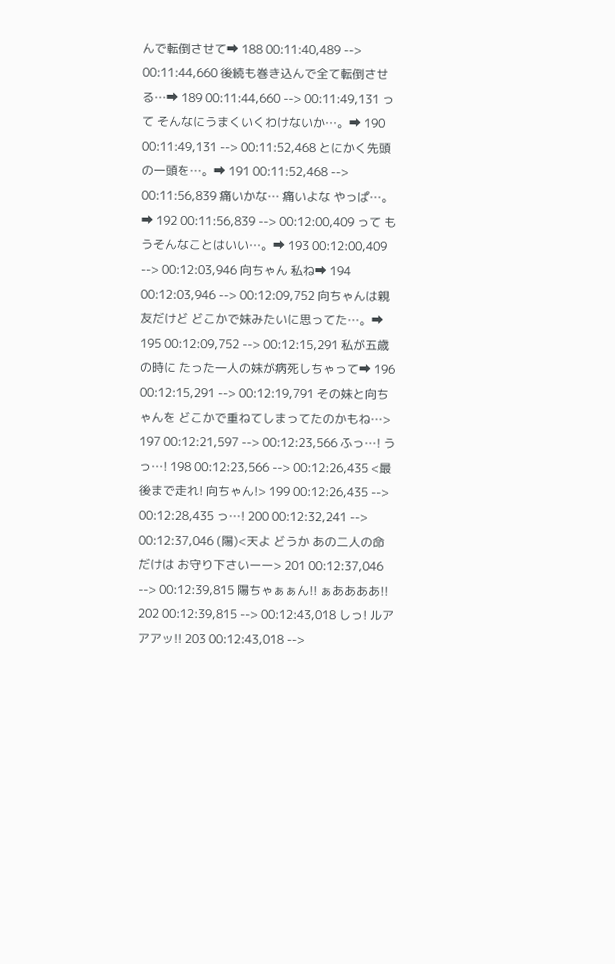んで転倒させて➡ 188 00:11:40,489 --> 00:11:44,660 後続も巻き込んで全て転倒させる…➡ 189 00:11:44,660 --> 00:11:49,131 って そんなにうまくいくわけないか…。➡ 190 00:11:49,131 --> 00:11:52,468 とにかく先頭の一頭を…。➡ 191 00:11:52,468 --> 00:11:56,839 痛いかな… 痛いよな やっぱ…。➡ 192 00:11:56,839 --> 00:12:00,409 って もうそんなことはいい…。➡ 193 00:12:00,409 --> 00:12:03,946 向ちゃん 私ね➡ 194 00:12:03,946 --> 00:12:09,752 向ちゃんは親友だけど どこかで妹みたいに思ってた…。➡ 195 00:12:09,752 --> 00:12:15,291 私が五歳の時に たった一人の妹が病死しちゃって➡ 196 00:12:15,291 --> 00:12:19,791 その妹と向ちゃんを どこかで重ねてしまってたのかもね…> 197 00:12:21,597 --> 00:12:23,566 ふっ…! うっ…! 198 00:12:23,566 --> 00:12:26,435 <最後まで走れ! 向ちゃん!> 199 00:12:26,435 --> 00:12:28,435 っ…! 200 00:12:32,241 --> 00:12:37,046 (陽)<天よ どうか あの二人の命だけは お守り下さいーー> 201 00:12:37,046 --> 00:12:39,815 陽ちゃぁぁん!! ぁああああ!! 202 00:12:39,815 --> 00:12:43,018 しっ! ルアアアッ!! 203 00:12:43,018 -->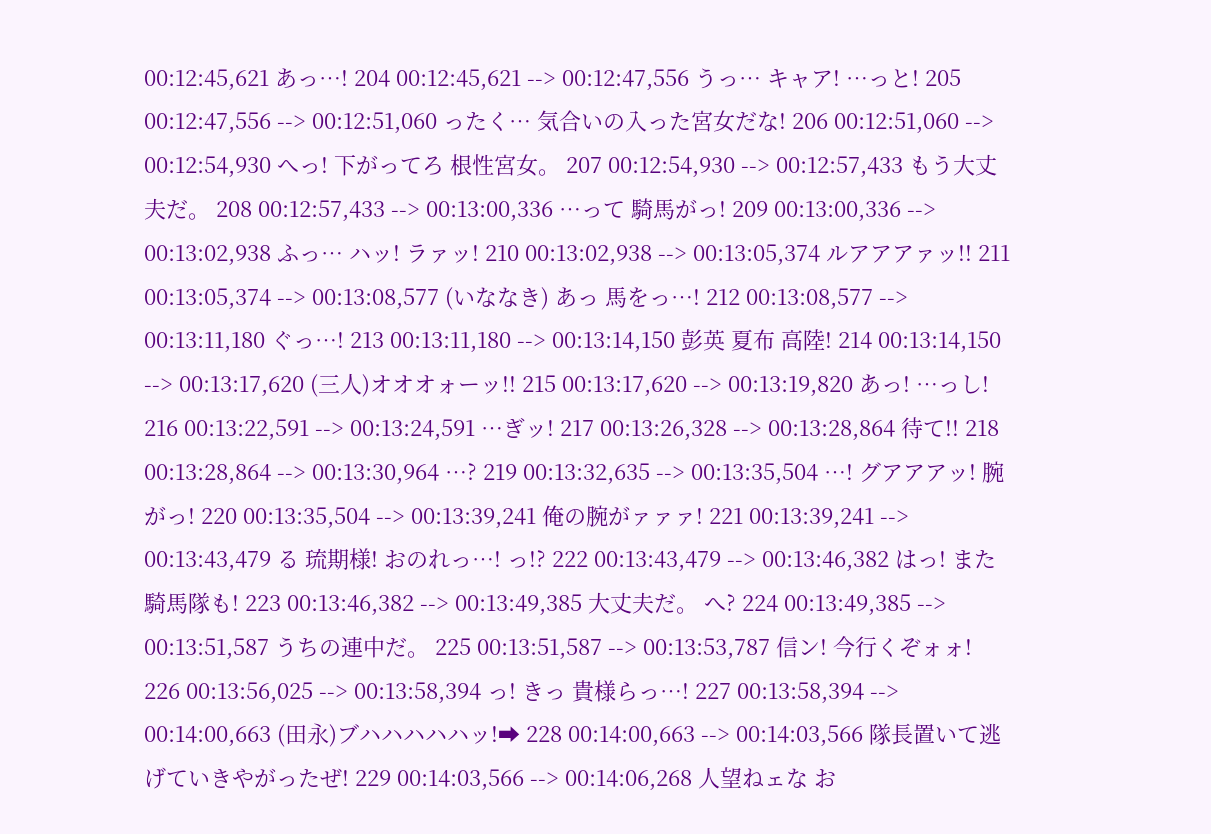00:12:45,621 あっ…! 204 00:12:45,621 --> 00:12:47,556 うっ… キャア! …っと! 205 00:12:47,556 --> 00:12:51,060 ったく… 気合いの入った宮女だな! 206 00:12:51,060 --> 00:12:54,930 へっ! 下がってろ 根性宮女。 207 00:12:54,930 --> 00:12:57,433 もう大丈夫だ。 208 00:12:57,433 --> 00:13:00,336 …って 騎馬がっ! 209 00:13:00,336 --> 00:13:02,938 ふっ… ハッ! ラァッ! 210 00:13:02,938 --> 00:13:05,374 ルアアアァッ!! 211 00:13:05,374 --> 00:13:08,577 (いななき) あっ 馬をっ…! 212 00:13:08,577 --> 00:13:11,180 ぐっ…! 213 00:13:11,180 --> 00:13:14,150 彭英 夏布 高陸! 214 00:13:14,150 --> 00:13:17,620 (三人)オオオォーッ!! 215 00:13:17,620 --> 00:13:19,820 あっ! …っし! 216 00:13:22,591 --> 00:13:24,591 …ぎッ! 217 00:13:26,328 --> 00:13:28,864 待て!! 218 00:13:28,864 --> 00:13:30,964 …? 219 00:13:32,635 --> 00:13:35,504 …! グアアアッ! 腕がっ! 220 00:13:35,504 --> 00:13:39,241 俺の腕がァァァ! 221 00:13:39,241 --> 00:13:43,479 る 琉期様! おのれっ…! っ!? 222 00:13:43,479 --> 00:13:46,382 はっ! また騎馬隊も! 223 00:13:46,382 --> 00:13:49,385 大丈夫だ。 へ? 224 00:13:49,385 --> 00:13:51,587 うちの連中だ。 225 00:13:51,587 --> 00:13:53,787 信ン! 今行くぞォォ! 226 00:13:56,025 --> 00:13:58,394 っ! きっ 貴様らっ…! 227 00:13:58,394 --> 00:14:00,663 (田永)ブハハハハハッ!➡ 228 00:14:00,663 --> 00:14:03,566 隊長置いて逃げていきやがったぜ! 229 00:14:03,566 --> 00:14:06,268 人望ねェな お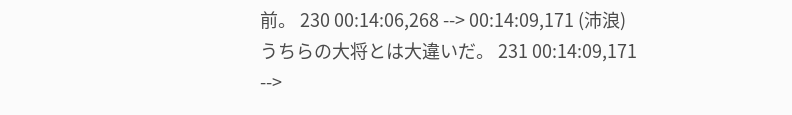前。 230 00:14:06,268 --> 00:14:09,171 (沛浪) うちらの大将とは大違いだ。 231 00:14:09,171 -->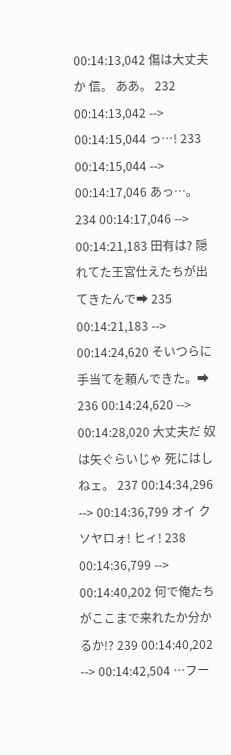00:14:13,042 傷は大丈夫か 信。 ああ。 232 00:14:13,042 --> 00:14:15,044 っ…! 233 00:14:15,044 --> 00:14:17,046 あっ…。 234 00:14:17,046 --> 00:14:21,183 田有は? 隠れてた王宮仕えたちが出てきたんで➡ 235 00:14:21,183 --> 00:14:24,620 そいつらに手当てを頼んできた。➡ 236 00:14:24,620 --> 00:14:28,020 大丈夫だ 奴は矢ぐらいじゃ 死にはしねェ。 237 00:14:34,296 --> 00:14:36,799 オイ クソヤロォ! ヒィ! 238 00:14:36,799 --> 00:14:40,202 何で俺たちがここまで来れたか分かるか!? 239 00:14:40,202 --> 00:14:42,504 …フー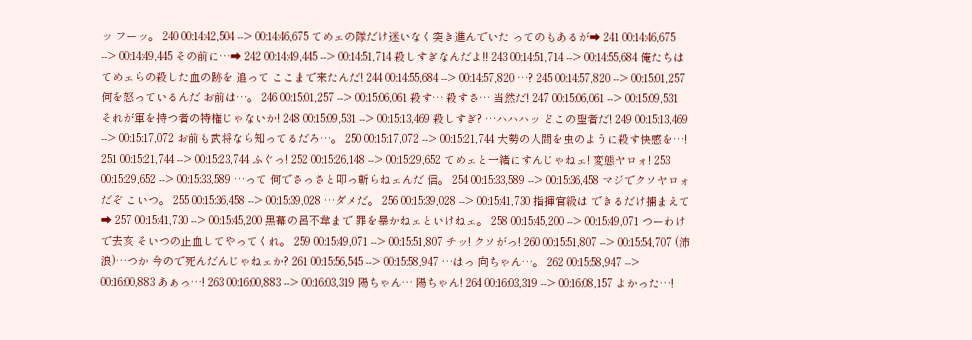ッ フーッ。 240 00:14:42,504 --> 00:14:46,675 てめェの隊だけ迷いなく突き進んでいた ってのもあるが➡ 241 00:14:46,675 --> 00:14:49,445 その前に…➡ 242 00:14:49,445 --> 00:14:51,714 殺しすぎなんだよ!! 243 00:14:51,714 --> 00:14:55,684 俺たちは てめェらの殺した血の跡を 追って ここまで来たんだ! 244 00:14:55,684 --> 00:14:57,820 …? 245 00:14:57,820 --> 00:15:01,257 何を怒っているんだ お前は…。 246 00:15:01,257 --> 00:15:06,061 殺す… 殺すさ… 当然だ! 247 00:15:06,061 --> 00:15:09,531 それが軍を持つ者の特権じゃないか! 248 00:15:09,531 --> 00:15:13,469 殺しすぎ? …ハハハッ どこの聖者だ! 249 00:15:13,469 --> 00:15:17,072 お前も武将なら知ってるだろ…。 250 00:15:17,072 --> 00:15:21,744 大勢の人間を虫のように殺す快感を…! 251 00:15:21,744 --> 00:15:23,744 ふぐっ! 252 00:15:26,148 --> 00:15:29,652 てめェと一緒にすんじゃねェ! 変態ヤロォ! 253 00:15:29,652 --> 00:15:33,589 …って 何でさっさと叩っ斬らねェんだ 信。 254 00:15:33,589 --> 00:15:36,458 マジでクソヤロォだぞ こいつ。 255 00:15:36,458 --> 00:15:39,028 …ダメだ。 256 00:15:39,028 --> 00:15:41,730 指揮官級は できるだけ捕まえて➡ 257 00:15:41,730 --> 00:15:45,200 黒幕の呂不韋まで 罪を暴かねェといけねェ。 258 00:15:45,200 --> 00:15:49,071 つーわけで去亥 そいつの止血してやってくれ。 259 00:15:49,071 --> 00:15:51,807 チッ! クソがっ! 260 00:15:51,807 --> 00:15:54,707 (沛浪)…つか 今ので死んだんじゃねェか? 261 00:15:56,545 --> 00:15:58,947 …はっ 向ちゃん…。 262 00:15:58,947 --> 00:16:00,883 あぁっ…! 263 00:16:00,883 --> 00:16:03,319 陽ちゃん… 陽ちゃん! 264 00:16:03,319 --> 00:16:08,157 よかった…!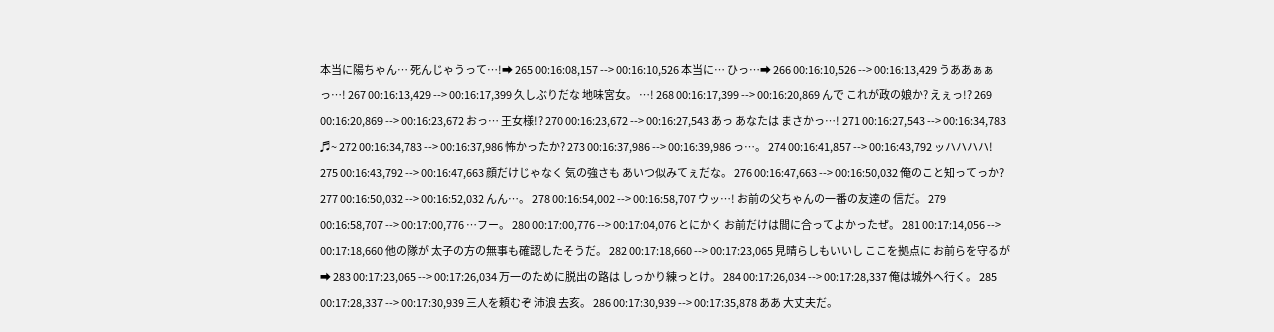本当に陽ちゃん… 死んじゃうって…!➡ 265 00:16:08,157 --> 00:16:10,526 本当に… ひっ…➡ 266 00:16:10,526 --> 00:16:13,429 うああぁぁっ…! 267 00:16:13,429 --> 00:16:17,399 久しぶりだな 地味宮女。 …! 268 00:16:17,399 --> 00:16:20,869 んで これが政の娘か? えぇっ!? 269 00:16:20,869 --> 00:16:23,672 おっ… 王女様!? 270 00:16:23,672 --> 00:16:27,543 あっ あなたは まさかっ…! 271 00:16:27,543 --> 00:16:34,783 ♬~ 272 00:16:34,783 --> 00:16:37,986 怖かったか? 273 00:16:37,986 --> 00:16:39,986 っ…。 274 00:16:41,857 --> 00:16:43,792 ッハハハハ! 275 00:16:43,792 --> 00:16:47,663 顔だけじゃなく 気の強さも あいつ似みてぇだな。 276 00:16:47,663 --> 00:16:50,032 俺のこと知ってっか? 277 00:16:50,032 --> 00:16:52,032 んん…。 278 00:16:54,002 --> 00:16:58,707 ウッ…! お前の父ちゃんの一番の友達の 信だ。 279 00:16:58,707 --> 00:17:00,776 …フー。 280 00:17:00,776 --> 00:17:04,076 とにかく お前だけは間に合ってよかったぜ。 281 00:17:14,056 --> 00:17:18,660 他の隊が 太子の方の無事も確認したそうだ。 282 00:17:18,660 --> 00:17:23,065 見晴らしもいいし ここを拠点に お前らを守るが➡ 283 00:17:23,065 --> 00:17:26,034 万一のために脱出の路は しっかり練っとけ。 284 00:17:26,034 --> 00:17:28,337 俺は城外へ行く。 285 00:17:28,337 --> 00:17:30,939 三人を頼むぞ 沛浪 去亥。 286 00:17:30,939 --> 00:17:35,878 ああ 大丈夫だ。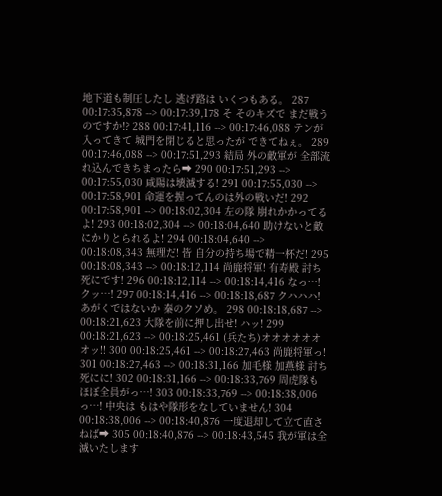地下道も制圧したし 逃げ路は いくつもある。 287 00:17:35,878 --> 00:17:39,178 そ そのキズで まだ戦うのですか!? 288 00:17:41,116 --> 00:17:46,088 テンが入ってきて 城門を閉じると思ったが できてねぇ。 289 00:17:46,088 --> 00:17:51,293 結局 外の敵軍が 全部流れ込んできちまったら➡ 290 00:17:51,293 --> 00:17:55,030 咸陽は壊滅する! 291 00:17:55,030 --> 00:17:58,901 命運を握ってんのは外の戦いだ! 292 00:17:58,901 --> 00:18:02,304 左の隊 崩れかかってるよ! 293 00:18:02,304 --> 00:18:04,640 助けないと敵にかりとられるよ! 294 00:18:04,640 --> 00:18:08,343 無理だ! 皆 自分の持ち場で精一杯だ! 295 00:18:08,343 --> 00:18:12,114 尚鹿将軍! 有寿殿 討ち死にです! 296 00:18:12,114 --> 00:18:14,416 なっ…! クッ…! 297 00:18:14,416 --> 00:18:18,687 クハハハ! あがくではないか 秦のクソめ。 298 00:18:18,687 --> 00:18:21,623 大隊を前に押し出せ! ハッ! 299 00:18:21,623 --> 00:18:25,461 (兵たち)オオオオオオオッ!! 300 00:18:25,461 --> 00:18:27,463 尚鹿将軍っ! 301 00:18:27,463 --> 00:18:31,166 加毛様 加燕様 討ち死にに! 302 00:18:31,166 --> 00:18:33,769 周虎隊も ほぼ全員がっ…! 303 00:18:33,769 --> 00:18:38,006 っ…! 中央は もはや隊形をなしていません! 304 00:18:38,006 --> 00:18:40,876 一度退却して立て直さねば➡ 305 00:18:40,876 --> 00:18:43,545 我が軍は全滅いたします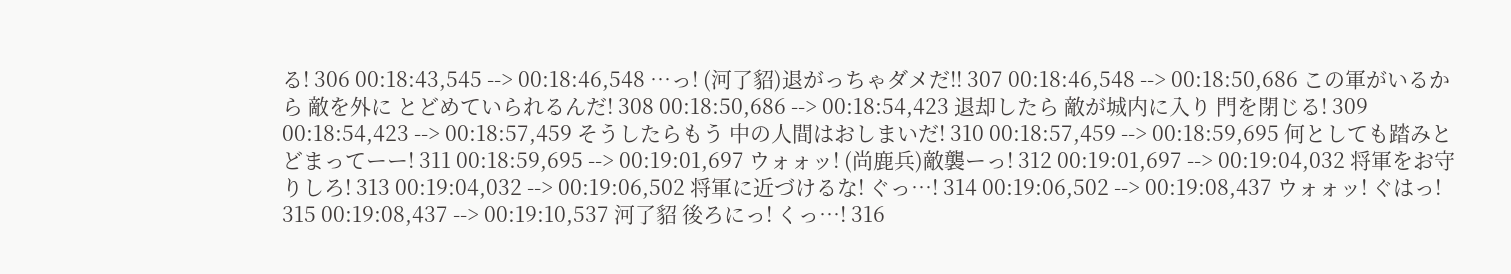る! 306 00:18:43,545 --> 00:18:46,548 …っ! (河了貂)退がっちゃダメだ!! 307 00:18:46,548 --> 00:18:50,686 この軍がいるから 敵を外に とどめていられるんだ! 308 00:18:50,686 --> 00:18:54,423 退却したら 敵が城内に入り 門を閉じる! 309 00:18:54,423 --> 00:18:57,459 そうしたらもう 中の人間はおしまいだ! 310 00:18:57,459 --> 00:18:59,695 何としても踏みとどまってーー! 311 00:18:59,695 --> 00:19:01,697 ウォォッ! (尚鹿兵)敵襲ーっ! 312 00:19:01,697 --> 00:19:04,032 将軍をお守りしろ! 313 00:19:04,032 --> 00:19:06,502 将軍に近づけるな! ぐっ…! 314 00:19:06,502 --> 00:19:08,437 ウォォッ! ぐはっ! 315 00:19:08,437 --> 00:19:10,537 河了貂 後ろにっ! くっ…! 316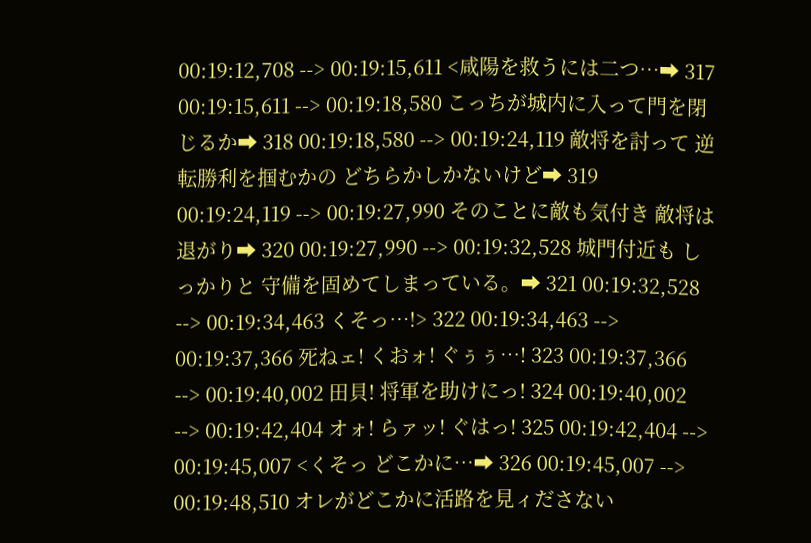00:19:12,708 --> 00:19:15,611 <咸陽を救うには二つ…➡ 317 00:19:15,611 --> 00:19:18,580 こっちが城内に入って門を閉じるか➡ 318 00:19:18,580 --> 00:19:24,119 敵将を討って 逆転勝利を掴むかの どちらかしかないけど➡ 319 00:19:24,119 --> 00:19:27,990 そのことに敵も気付き 敵将は退がり➡ 320 00:19:27,990 --> 00:19:32,528 城門付近も しっかりと 守備を固めてしまっている。➡ 321 00:19:32,528 --> 00:19:34,463 くそっ…!> 322 00:19:34,463 --> 00:19:37,366 死ねェ! くおォ! ぐぅぅ…! 323 00:19:37,366 --> 00:19:40,002 田貝! 将軍を助けにっ! 324 00:19:40,002 --> 00:19:42,404 オォ! らァッ! ぐはっ! 325 00:19:42,404 --> 00:19:45,007 <くそっ どこかに…➡ 326 00:19:45,007 --> 00:19:48,510 オレがどこかに活路を見ィださない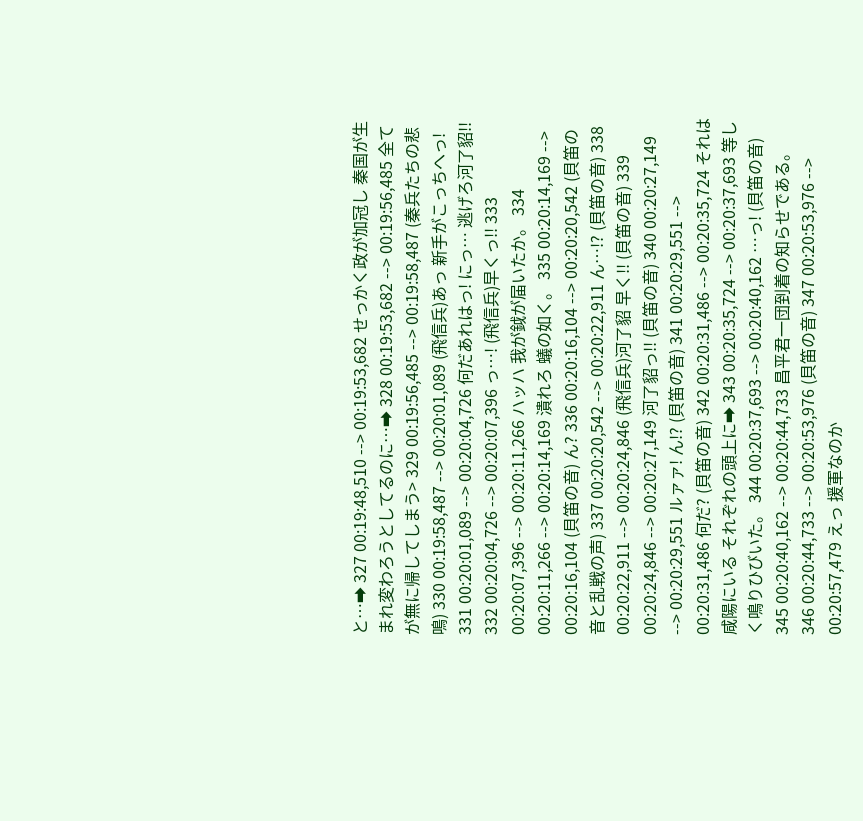と…➡ 327 00:19:48,510 --> 00:19:53,682 せっかく政が加冠し 秦国が生まれ変わろうとしてるのに…➡ 328 00:19:53,682 --> 00:19:56,485 全てが無に帰してしまう> 329 00:19:56,485 --> 00:19:58,487 (秦兵たちの悲鳴) 330 00:19:58,487 --> 00:20:01,089 (飛信兵)あっ 新手がこっちへっ! 331 00:20:01,089 --> 00:20:04,726 何だあれはっ! にっ… 逃げろ河了貂!! 332 00:20:04,726 --> 00:20:07,396 っ…! (飛信兵)早くっ!! 333 00:20:07,396 --> 00:20:11,266 ハッハ 我が鉞が届いたか。 334 00:20:11,266 --> 00:20:14,169 潰れろ 蟻の如く。 335 00:20:14,169 --> 00:20:16,104 (貝笛の音) ん? 336 00:20:16,104 --> 00:20:20,542 (貝笛の音と乱戦の声) 337 00:20:20,542 --> 00:20:22,911 ん…!? (貝笛の音) 338 00:20:22,911 --> 00:20:24,846 (飛信兵)河了貂 早く!! (貝笛の音) 339 00:20:24,846 --> 00:20:27,149 河了貂っ!! (貝笛の音) 340 00:20:27,149 --> 00:20:29,551 ルァァ! ん!? (貝笛の音) 341 00:20:29,551 --> 00:20:31,486 何だ? (貝笛の音) 342 00:20:31,486 --> 00:20:35,724 それは 咸陽にいる それぞれの頭上に➡ 343 00:20:35,724 --> 00:20:37,693 等しく鳴りひびいた。 344 00:20:37,693 --> 00:20:40,162 …っ! (貝笛の音) 345 00:20:40,162 --> 00:20:44,733 昌平君一団到着の知らせである。 346 00:20:44,733 --> 00:20:53,976 (貝笛の音) 347 00:20:53,976 --> 00:20:57,479 えっ 援軍なのか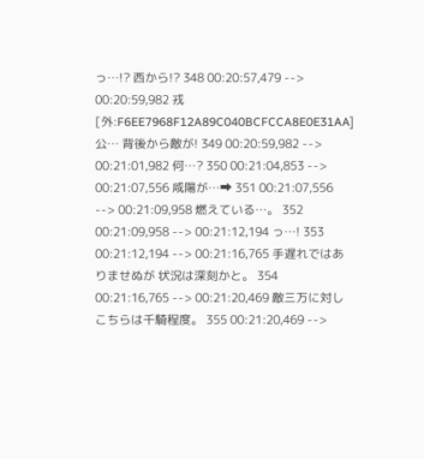っ…!? 西から!? 348 00:20:57,479 --> 00:20:59,982 戎[外:F6EE7968F12A89C040BCFCCA8E0E31AA]公… 背後から敵が! 349 00:20:59,982 --> 00:21:01,982 何…? 350 00:21:04,853 --> 00:21:07,556 咸陽が…➡ 351 00:21:07,556 --> 00:21:09,958 燃えている…。 352 00:21:09,958 --> 00:21:12,194 っ…! 353 00:21:12,194 --> 00:21:16,765 手遅れではありませぬが 状況は深刻かと。 354 00:21:16,765 --> 00:21:20,469 敵三万に対し こちらは千騎程度。 355 00:21:20,469 -->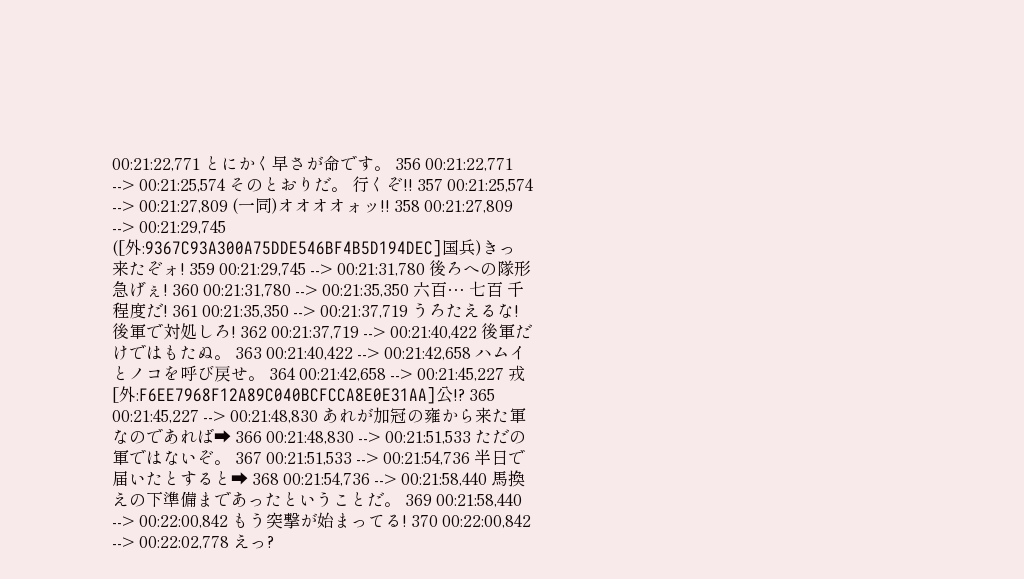00:21:22,771 とにかく早さが命です。 356 00:21:22,771 --> 00:21:25,574 そのとおりだ。 行くぞ!! 357 00:21:25,574 --> 00:21:27,809 (一同)オオオオォッ!! 358 00:21:27,809 --> 00:21:29,745 ([外:9367C93A300A75DDE546BF4B5D194DEC]国兵)きっ 来たぞォ! 359 00:21:29,745 --> 00:21:31,780 後ろへの隊形 急げぇ! 360 00:21:31,780 --> 00:21:35,350 六百… 七百 千程度だ! 361 00:21:35,350 --> 00:21:37,719 うろたえるな! 後軍で対処しろ! 362 00:21:37,719 --> 00:21:40,422 後軍だけではもたぬ。 363 00:21:40,422 --> 00:21:42,658 ハムイとノコを呼び戻せ。 364 00:21:42,658 --> 00:21:45,227 戎[外:F6EE7968F12A89C040BCFCCA8E0E31AA]公!? 365 00:21:45,227 --> 00:21:48,830 あれが加冠の雍から来た軍なのであれば➡ 366 00:21:48,830 --> 00:21:51,533 ただの軍ではないぞ。 367 00:21:51,533 --> 00:21:54,736 半日で届いたとすると➡ 368 00:21:54,736 --> 00:21:58,440 馬換えの下準備まであったということだ。 369 00:21:58,440 --> 00:22:00,842 もう突撃が始まってる! 370 00:22:00,842 --> 00:22:02,778 えっ?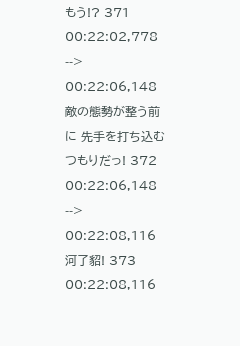もう!? 371 00:22:02,778 --> 00:22:06,148 敵の態勢が整う前に 先手を打ち込むつもりだっ! 372 00:22:06,148 --> 00:22:08,116 河了貂! 373 00:22:08,116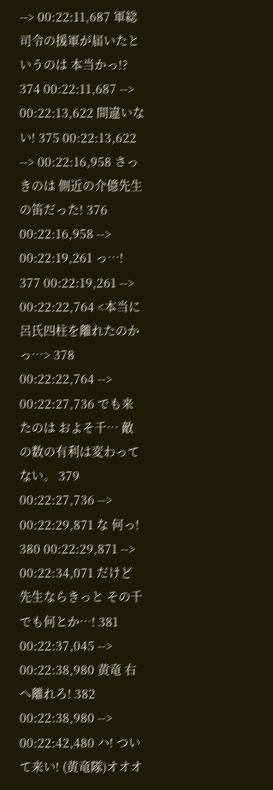--> 00:22:11,687 軍総司令の援軍が届いたというのは 本当かっ!? 374 00:22:11,687 --> 00:22:13,622 間違いない! 375 00:22:13,622 --> 00:22:16,958 さっきのは 側近の介億先生の笛だった! 376 00:22:16,958 --> 00:22:19,261 っ…! 377 00:22:19,261 --> 00:22:22,764 <本当に 呂氏四柱を離れたのかっ…> 378 00:22:22,764 --> 00:22:27,736 でも来たのは およそ千… 敵の数の有利は変わってない。 379 00:22:27,736 --> 00:22:29,871 な 何っ! 380 00:22:29,871 --> 00:22:34,071 だけど 先生ならきっと その千でも何とか…! 381 00:22:37,045 --> 00:22:38,980 黄竜 右へ離れろ! 382 00:22:38,980 --> 00:22:42,480 ハ! ついて来い! (黄竜隊)オオオ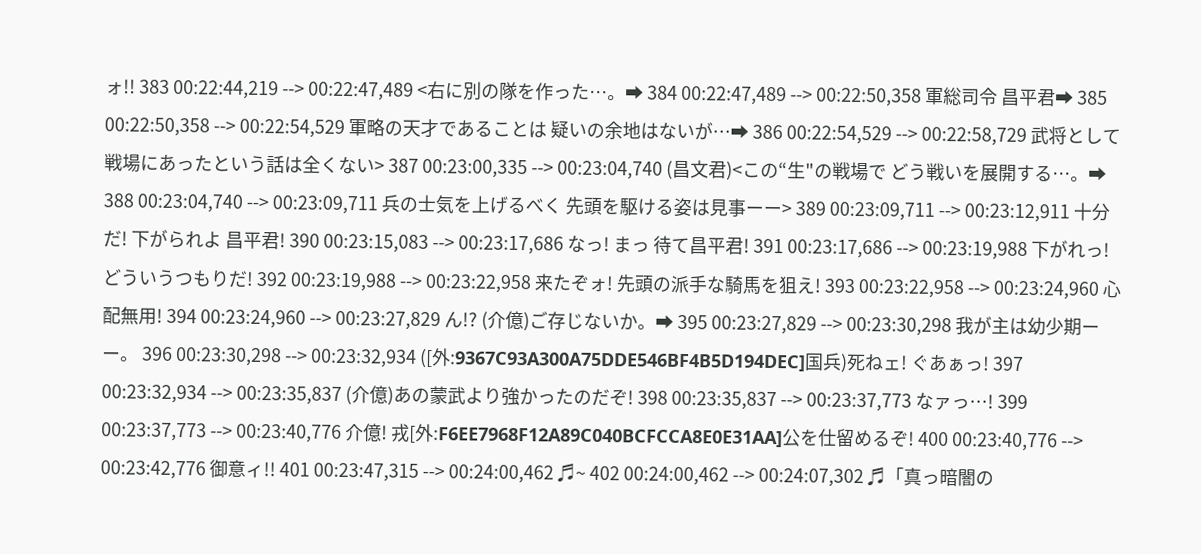ォ!! 383 00:22:44,219 --> 00:22:47,489 <右に別の隊を作った…。➡ 384 00:22:47,489 --> 00:22:50,358 軍総司令 昌平君➡ 385 00:22:50,358 --> 00:22:54,529 軍略の天才であることは 疑いの余地はないが…➡ 386 00:22:54,529 --> 00:22:58,729 武将として 戦場にあったという話は全くない> 387 00:23:00,335 --> 00:23:04,740 (昌文君)<この“生"の戦場で どう戦いを展開する…。➡ 388 00:23:04,740 --> 00:23:09,711 兵の士気を上げるべく 先頭を駆ける姿は見事ーー> 389 00:23:09,711 --> 00:23:12,911 十分だ! 下がられよ 昌平君! 390 00:23:15,083 --> 00:23:17,686 なっ! まっ 待て昌平君! 391 00:23:17,686 --> 00:23:19,988 下がれっ! どういうつもりだ! 392 00:23:19,988 --> 00:23:22,958 来たぞォ! 先頭の派手な騎馬を狙え! 393 00:23:22,958 --> 00:23:24,960 心配無用! 394 00:23:24,960 --> 00:23:27,829 ん!? (介億)ご存じないか。➡ 395 00:23:27,829 --> 00:23:30,298 我が主は幼少期ーー。 396 00:23:30,298 --> 00:23:32,934 ([外:9367C93A300A75DDE546BF4B5D194DEC]国兵)死ねェ! ぐあぁっ! 397 00:23:32,934 --> 00:23:35,837 (介億)あの蒙武より強かったのだぞ! 398 00:23:35,837 --> 00:23:37,773 なァっ…! 399 00:23:37,773 --> 00:23:40,776 介億! 戎[外:F6EE7968F12A89C040BCFCCA8E0E31AA]公を仕留めるぞ! 400 00:23:40,776 --> 00:23:42,776 御意ィ!! 401 00:23:47,315 --> 00:24:00,462 ♬~ 402 00:24:00,462 --> 00:24:07,302 ♬「真っ暗闇の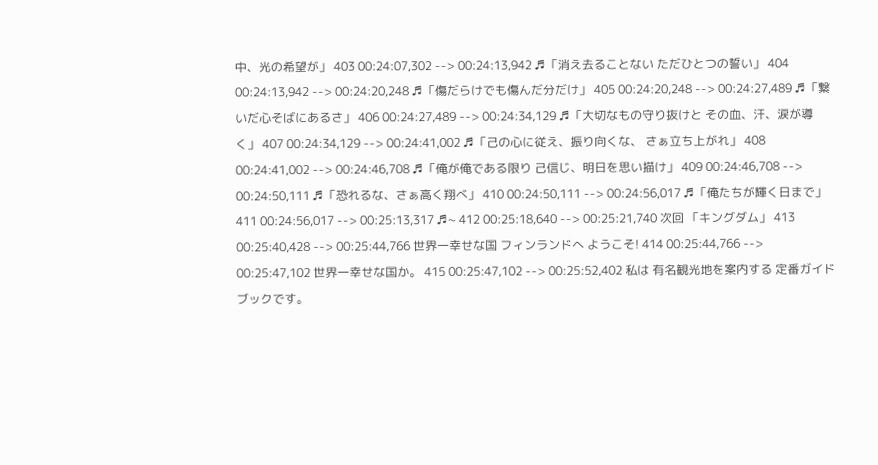中、光の希望が」 403 00:24:07,302 --> 00:24:13,942 ♬「消え去ることない ただひとつの誓い」 404 00:24:13,942 --> 00:24:20,248 ♬「傷だらけでも傷んだ分だけ」 405 00:24:20,248 --> 00:24:27,489 ♬「繋いだ心そばにあるさ」 406 00:24:27,489 --> 00:24:34,129 ♬「大切なもの守り抜けと その血、汗、涙が導く」 407 00:24:34,129 --> 00:24:41,002 ♬「己の心に従え、振り向くな、 さぁ立ち上がれ」 408 00:24:41,002 --> 00:24:46,708 ♬「俺が俺である限り 己信じ、明日を思い描け」 409 00:24:46,708 --> 00:24:50,111 ♬「恐れるな、さぁ高く翔べ」 410 00:24:50,111 --> 00:24:56,017 ♬「俺たちが輝く日まで」 411 00:24:56,017 --> 00:25:13,317 ♬~ 412 00:25:18,640 --> 00:25:21,740 次回 「キングダム」 413 00:25:40,428 --> 00:25:44,766 世界一幸せな国 フィンランドへ ようこそ! 414 00:25:44,766 --> 00:25:47,102 世界一幸せな国か。 415 00:25:47,102 --> 00:25:52,402 私は 有名観光地を案内する 定番ガイドブックです。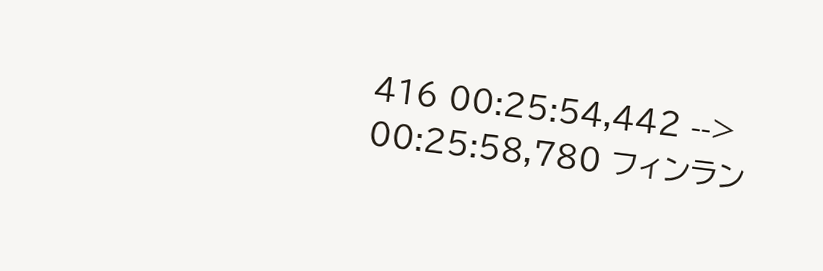416 00:25:54,442 --> 00:25:58,780 フィンラン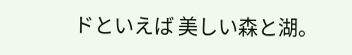ドといえば 美しい森と湖。